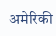अमेरिकी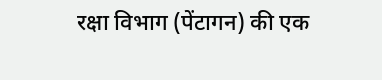रक्षा विभाग (पेंटागन) की एक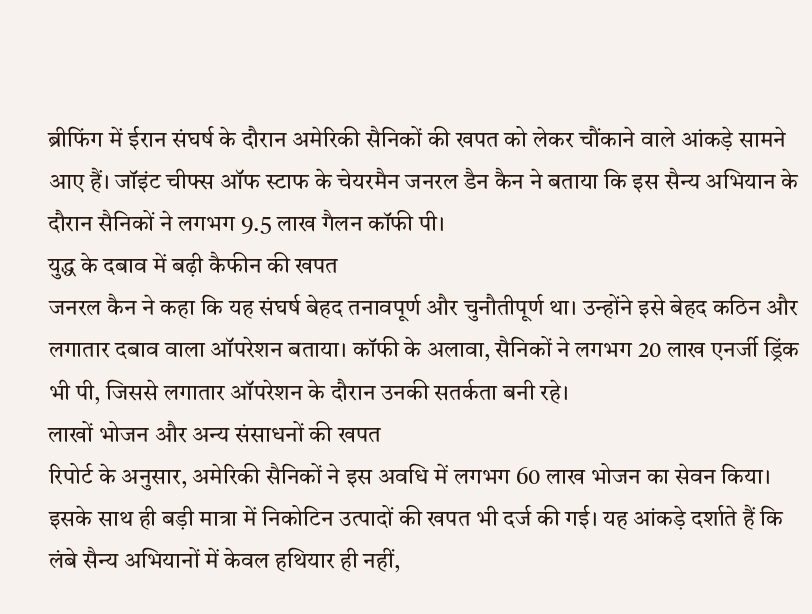ब्रीफिंग में ईरान संघर्ष के दौरान अमेरिकी सैनिकों की खपत को लेकर चौंकाने वाले आंकड़े सामने आए हैं। जॉइंट चीफ्स ऑफ स्टाफ के चेयरमैन जनरल डैन कैन ने बताया कि इस सैन्य अभियान के दौरान सैनिकों ने लगभग 9.5 लाख गैलन कॉफी पी।
युद्ध के दबाव में बढ़ी कैफीन की खपत
जनरल कैन ने कहा कि यह संघर्ष बेहद तनावपूर्ण और चुनौतीपूर्ण था। उन्होंने इसे बेहद कठिन और लगातार दबाव वाला ऑपरेशन बताया। कॉफी के अलावा, सैनिकों ने लगभग 20 लाख एनर्जी ड्रिंक भी पी, जिससे लगातार ऑपरेशन के दौरान उनकी सतर्कता बनी रहे।
लाखों भोजन और अन्य संसाधनों की खपत
रिपोर्ट के अनुसार, अमेरिकी सैनिकों ने इस अवधि में लगभग 60 लाख भोजन का सेवन किया। इसके साथ ही बड़ी मात्रा में निकोटिन उत्पादों की खपत भी दर्ज की गई। यह आंकड़े दर्शाते हैं कि लंबे सैन्य अभियानों में केवल हथियार ही नहीं,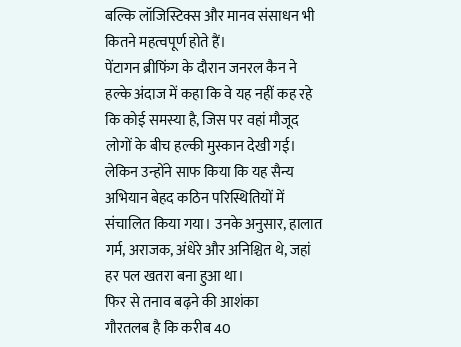बल्कि लॉजिस्टिक्स और मानव संसाधन भी कितने महत्वपूर्ण होते हैं।
पेंटागन ब्रीफिंग के दौरान जनरल कैन ने हल्के अंदाज में कहा कि वे यह नहीं कह रहे कि कोई समस्या है, जिस पर वहां मौजूद लोगों के बीच हल्की मुस्कान देखी गई। लेकिन उन्होंने साफ किया कि यह सैन्य अभियान बेहद कठिन परिस्थितियों में संचालित किया गया। उनके अनुसार, हालात गर्म, अराजक, अंधेरे और अनिश्चित थे, जहां हर पल खतरा बना हुआ था।
फिर से तनाव बढ़ने की आशंका
गौरतलब है कि करीब 40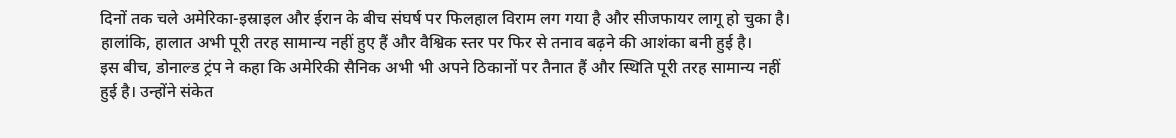दिनों तक चले अमेरिका-इस्राइल और ईरान के बीच संघर्ष पर फिलहाल विराम लग गया है और सीजफायर लागू हो चुका है। हालांकि, हालात अभी पूरी तरह सामान्य नहीं हुए हैं और वैश्विक स्तर पर फिर से तनाव बढ़ने की आशंका बनी हुई है।
इस बीच, डोनाल्ड ट्रंप ने कहा कि अमेरिकी सैनिक अभी भी अपने ठिकानों पर तैनात हैं और स्थिति पूरी तरह सामान्य नहीं हुई है। उन्होंने संकेत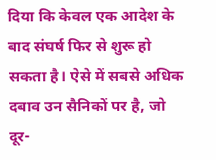दिया कि केवल एक आदेश के बाद संघर्ष फिर से शुरू हो सकता है। ऐसे में सबसे अधिक दबाव उन सैनिकों पर है, जो दूर-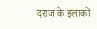दराज के इलाकों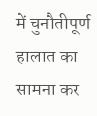में चुनौतीपूर्ण हालात का सामना कर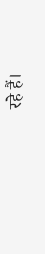रहे हैं।